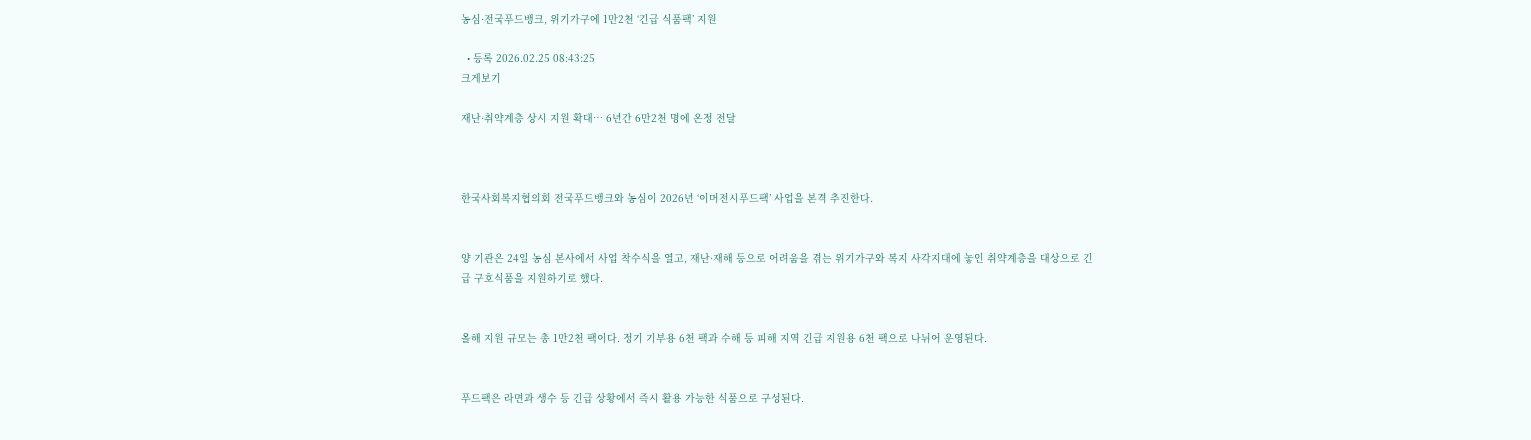농심·전국푸드뱅크, 위기가구에 1만2천 ‘긴급 식품팩’ 지원

  • 등록 2026.02.25 08:43:25
크게보기

재난·취약계층 상시 지원 확대… 6년간 6만2천 명에 온정 전달



한국사회복지협의회 전국푸드뱅크와 농심이 2026년 ‘이머전시푸드팩’ 사업을 본격 추진한다.


양 기관은 24일 농심 본사에서 사업 착수식을 열고, 재난·재해 등으로 어려움을 겪는 위기가구와 복지 사각지대에 놓인 취약계층을 대상으로 긴급 구호식품을 지원하기로 했다.


올해 지원 규모는 총 1만2천 팩이다. 정기 기부용 6천 팩과 수해 등 피해 지역 긴급 지원용 6천 팩으로 나뉘어 운영된다.


푸드팩은 라면과 생수 등 긴급 상황에서 즉시 활용 가능한 식품으로 구성된다.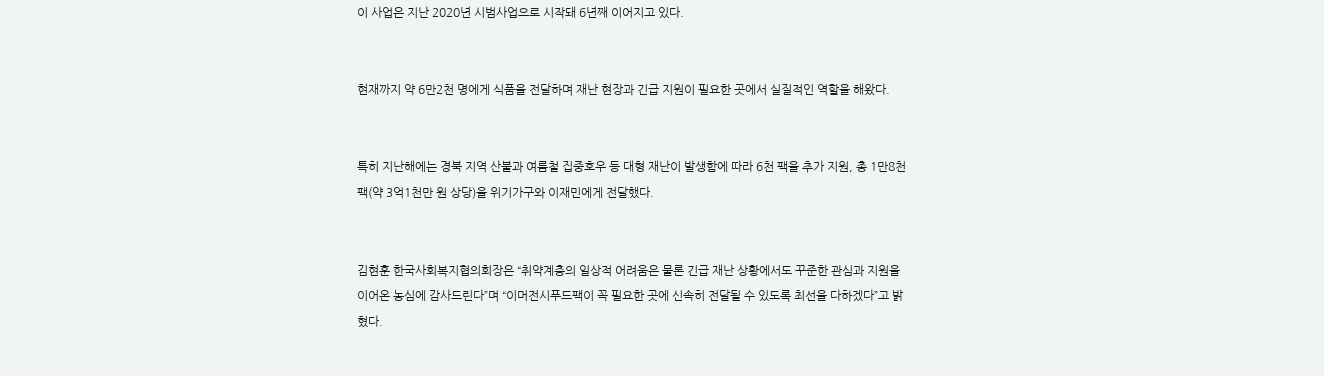이 사업은 지난 2020년 시범사업으로 시작돼 6년째 이어지고 있다.


현재까지 약 6만2천 명에게 식품을 전달하며 재난 현장과 긴급 지원이 필요한 곳에서 실질적인 역할을 해왔다.


특히 지난해에는 경북 지역 산불과 여름철 집중호우 등 대형 재난이 발생함에 따라 6천 팩을 추가 지원, 총 1만8천 팩(약 3억1천만 원 상당)을 위기가구와 이재민에게 전달했다.


김현훈 한국사회복지협의회장은 “취약계층의 일상적 어려움은 물론 긴급 재난 상황에서도 꾸준한 관심과 지원을 이어온 농심에 감사드린다”며 “이머전시푸드팩이 꼭 필요한 곳에 신속히 전달될 수 있도록 최선을 다하겠다”고 밝혔다.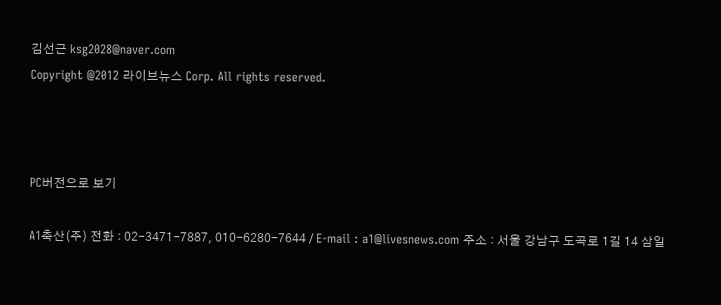김선근 ksg2028@naver.com
Copyright @2012 라이브뉴스 Corp. All rights reserved.



PC버전으로 보기

A1축산(주) 전화 : 02-3471-7887, 010-6280-7644 / E-mail : a1@livesnews.com 주소 : 서울 강남구 도곡로 1길 14 삼일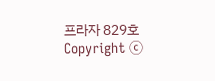프라자 829호 Copyright ⓒ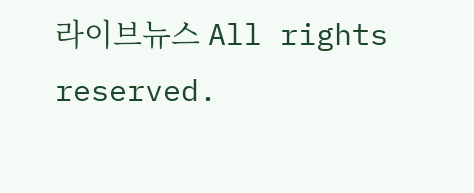라이브뉴스 All rights reserved.